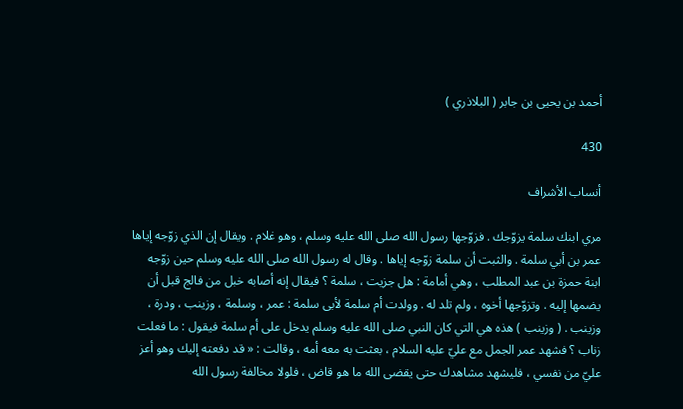أحمد بن يحيى بن جابر ( البلاذري )

430

أنساب الأشراف

مري ابنك سلمة يزوّجك . فزوّجها رسول الله صلى الله عليه وسلم ، وهو غلام . ويقال إن الذي زوّجه إياها عمر بن أبي سلمة . والثبت أن سلمة زوّجه إياها . وقال له رسول الله صلى الله عليه وسلم حين زوّجه ابنة حمزة بن عبد المطلب ، وهي أمامة : هل جزيت ، سلمة ؟ فيقال إنه أصابه خبل من فالج قبل أن يضمها إليه . وتزوّجها أخوه ، ولم تلد له . وولدت أم سلمة لأبى سلمة : عمر ، وسلمة ، وزينب ، ودرة ، وزينب . ( وزينب ) هذه هي التي كان النبي صلى الله عليه وسلم يدخل على أم سلمة فيقول : ما فعلت زناب ؟ فشهد عمر الجمل مع عليّ عليه السلام ، بعثت به معه أمه ، وقالت : « قد دفعته إليك وهو أعز عليّ من نفسي ، فليشهد مشاهدك حتى يقضى الله ما هو قاض ، فلولا مخالفة رسول الله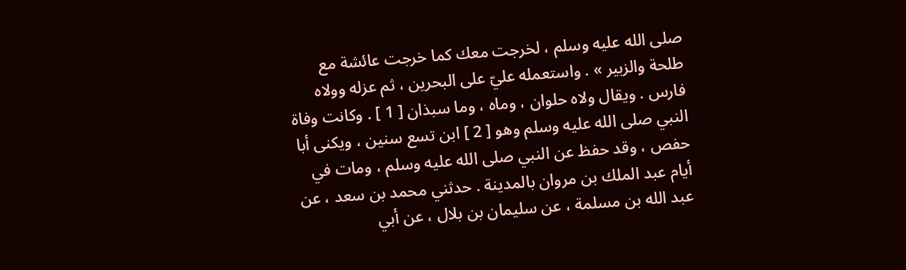صلى الله عليه وسلم ، لخرجت معك كما خرجت عائشة مع طلحة والزبير » . واستعمله عليّ على البحرين ، ثم عزله وولاه فارس . ويقال ولاه حلوان ، وماه ، وما سبذان [ 1 ] . وكانت وفاة النبي صلى الله عليه وسلم وهو [ 2 ] ابن تسع سنين ، ويكنى أبا حفص ، وقد حفظ عن النبي صلى الله عليه وسلم ، ومات في أيام عبد الملك بن مروان بالمدينة . حدثني محمد بن سعد ، عن عبد الله بن مسلمة ، عن سليمان بن بلال ، عن أبي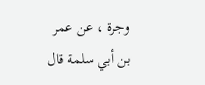وجرة ، عن عمر بن أبي سلمة قال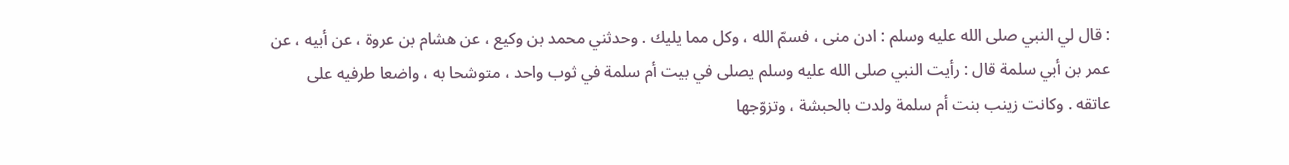: قال لي النبي صلى الله عليه وسلم : ادن منى ، فسمّ الله ، وكل مما يليك . وحدثني محمد بن وكيع ، عن هشام بن عروة ، عن أبيه ، عن عمر بن أبي سلمة قال : رأيت النبي صلى الله عليه وسلم يصلى في بيت أم سلمة في ثوب واحد ، متوشحا به ، واضعا طرفيه على عاتقه . وكانت زينب بنت أم سلمة ولدت بالحبشة ، وتزوّجها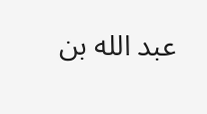عبد الله بن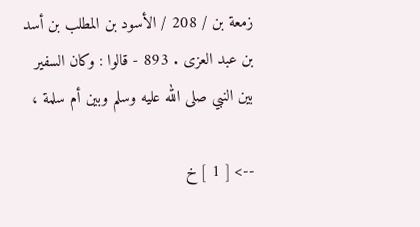زمعة بن / 208 / الأسود بن المطلب بن أسد بن عبد العزى . 893 - قالوا : وكان السفير بين النبي صلى الله عليه وسلم وبين أم سلمة ،

--> [ 1 ] خ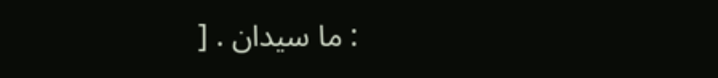: ما سيدان . [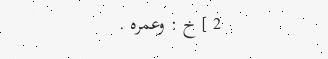2 ] خ : وعمره .